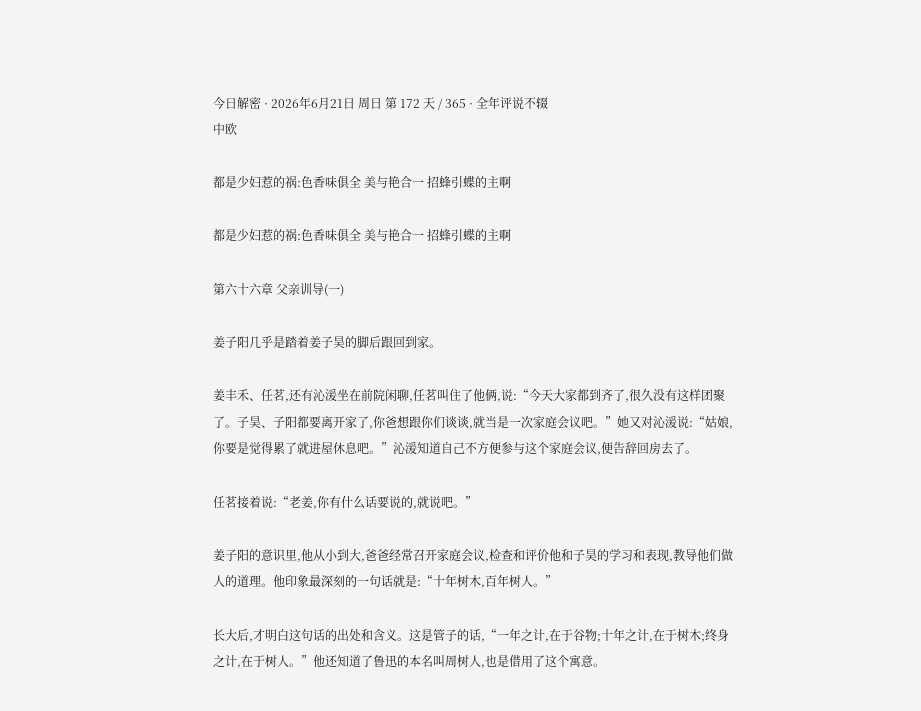今日解密 · 2026年6月21日 周日 第 172 天 / 365 · 全年评说不辍
中欧

都是少妇惹的祸:色香味俱全 美与艳合一 招蜂引蝶的主啊

都是少妇惹的祸:色香味俱全 美与艳合一 招蜂引蝶的主啊

第六十六章 父亲训导(一)

姜子阳几乎是踏着姜子昊的脚后跟回到家。

姜丰禾、任茗,还有沁湲坐在前院闲聊,任茗叫住了他俩,说:“今天大家都到齐了,很久没有这样团聚了。子昊、子阳都要离开家了,你爸想跟你们谈谈,就当是一次家庭会议吧。”她又对沁湲说:“姑娘,你要是觉得累了就进屋休息吧。”沁湲知道自己不方便参与这个家庭会议,便告辞回房去了。

任茗接着说:“老姜,你有什么话要说的,就说吧。”

姜子阳的意识里,他从小到大,爸爸经常召开家庭会议,检查和评价他和子昊的学习和表现,教导他们做人的道理。他印象最深刻的一句话就是:“十年树木,百年树人。”

长大后,才明白这句话的出处和含义。这是管子的话,“一年之计,在于谷物;十年之计,在于树木;终身之计,在于树人。”他还知道了鲁迅的本名叫周树人,也是借用了这个寓意。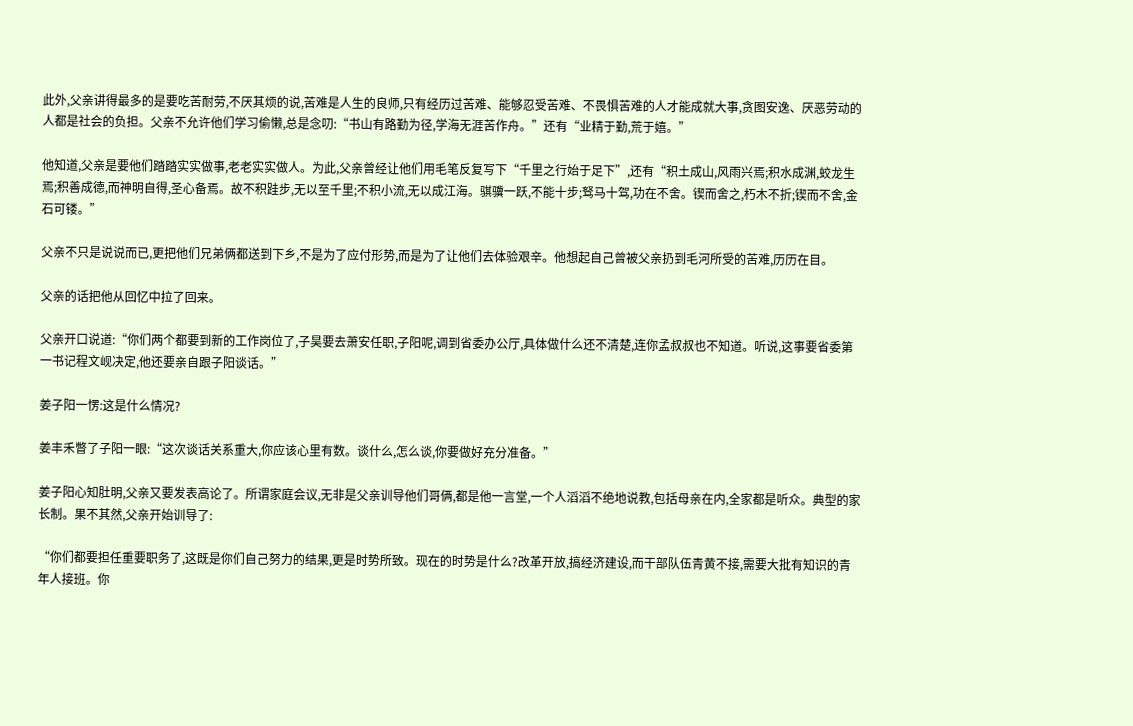此外,父亲讲得最多的是要吃苦耐劳,不厌其烦的说,苦难是人生的良师,只有经历过苦难、能够忍受苦难、不畏惧苦难的人才能成就大事,贪图安逸、厌恶劳动的人都是社会的负担。父亲不允许他们学习偷懒,总是念叨:“书山有路勤为径,学海无涯苦作舟。”还有“业精于勤,荒于嬉。”

他知道,父亲是要他们踏踏实实做事,老老实实做人。为此,父亲曾经让他们用毛笔反复写下“千里之行始于足下”,还有“积土成山,风雨兴焉;积水成渊,蛟龙生焉;积善成德,而神明自得,圣心备焉。故不积跬步,无以至千里;不积小流,无以成江海。骐骥一跃,不能十步;驽马十驾,功在不舍。锲而舍之,朽木不折;锲而不舍,金石可镂。”

父亲不只是说说而已,更把他们兄弟俩都送到下乡,不是为了应付形势,而是为了让他们去体验艰辛。他想起自己曾被父亲扔到毛河所受的苦难,历历在目。

父亲的话把他从回忆中拉了回来。

父亲开口说道:“你们两个都要到新的工作岗位了,子昊要去萧安任职,子阳呢,调到省委办公厅,具体做什么还不清楚,连你孟叔叔也不知道。听说,这事要省委第一书记程文岘决定,他还要亲自跟子阳谈话。”

姜子阳一愣:这是什么情况?

姜丰禾瞥了子阳一眼:“这次谈话关系重大,你应该心里有数。谈什么,怎么谈,你要做好充分准备。”

姜子阳心知肚明,父亲又要发表高论了。所谓家庭会议,无非是父亲训导他们哥俩,都是他一言堂,一个人滔滔不绝地说教,包括母亲在内,全家都是听众。典型的家长制。果不其然,父亲开始训导了:

“你们都要担任重要职务了,这既是你们自己努力的结果,更是时势所致。现在的时势是什么?改革开放,搞经济建设,而干部队伍青黄不接,需要大批有知识的青年人接班。你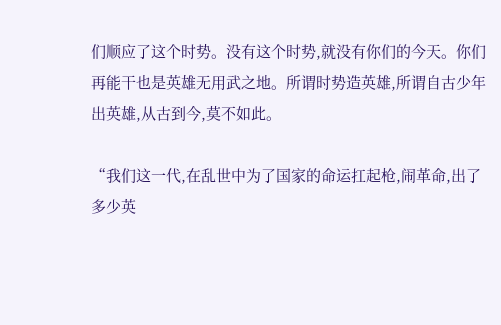们顺应了这个时势。没有这个时势,就没有你们的今天。你们再能干也是英雄无用武之地。所谓时势造英雄,所谓自古少年出英雄,从古到今,莫不如此。

“我们这一代,在乱世中为了国家的命运扛起枪,闹革命,出了多少英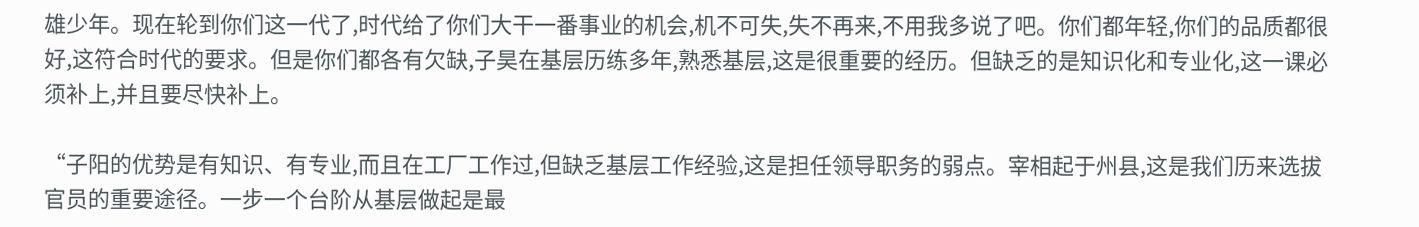雄少年。现在轮到你们这一代了,时代给了你们大干一番事业的机会,机不可失,失不再来,不用我多说了吧。你们都年轻,你们的品质都很好,这符合时代的要求。但是你们都各有欠缺,子昊在基层历练多年,熟悉基层,这是很重要的经历。但缺乏的是知识化和专业化,这一课必须补上,并且要尽快补上。

“子阳的优势是有知识、有专业,而且在工厂工作过,但缺乏基层工作经验,这是担任领导职务的弱点。宰相起于州县,这是我们历来选拔官员的重要途径。一步一个台阶从基层做起是最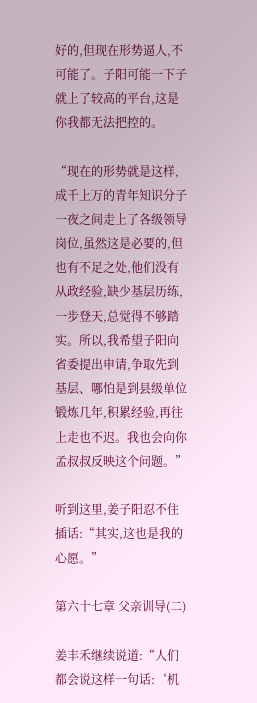好的,但现在形势逼人,不可能了。子阳可能一下子就上了较高的平台,这是你我都无法把控的。

“现在的形势就是这样,成千上万的青年知识分子一夜之间走上了各级领导岗位,虽然这是必要的,但也有不足之处,他们没有从政经验,缺少基层历练,一步登天,总觉得不够踏实。所以,我希望子阳向省委提出申请,争取先到基层、哪怕是到县级单位锻炼几年,积累经验,再往上走也不迟。我也会向你孟叔叔反映这个问题。”

听到这里,姜子阳忍不住插话:“其实,这也是我的心愿。”

第六十七章 父亲训导(二)

姜丰禾继续说道:“人们都会说这样一句话:‘机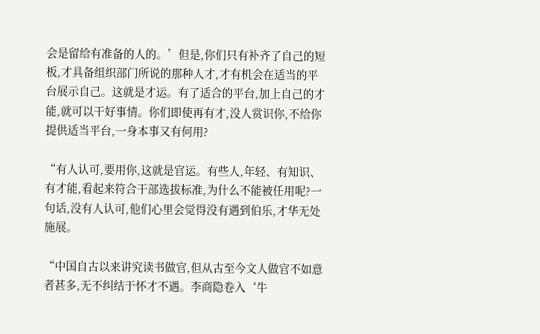会是留给有准备的人的。’但是,你们只有补齐了自己的短板,才具备组织部门所说的那种人才,才有机会在适当的平台展示自己。这就是才运。有了适合的平台,加上自己的才能,就可以干好事情。你们即使再有才,没人赏识你,不给你提供适当平台,一身本事又有何用?

“有人认可,要用你,这就是官运。有些人,年轻、有知识、有才能,看起来符合干部选拔标准,为什么不能被任用呢?一句话,没有人认可,他们心里会觉得没有遇到伯乐,才华无处施展。

“中国自古以来讲究读书做官,但从古至今文人做官不如意者甚多,无不纠结于怀才不遇。李商隐卷入‘牛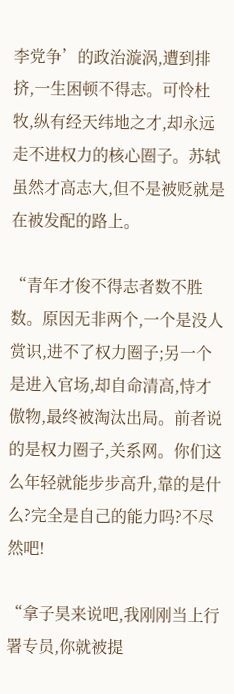李党争’的政治漩涡,遭到排挤,一生困顿不得志。可怜杜牧,纵有经天纬地之才,却永远走不进权力的核心圈子。苏轼虽然才高志大,但不是被贬就是在被发配的路上。

“青年才俊不得志者数不胜数。原因无非两个,一个是没人赏识,进不了权力圈子;另一个是进入官场,却自命清高,恃才傲物,最终被淘汰出局。前者说的是权力圈子,关系网。你们这么年轻就能步步高升,靠的是什么?完全是自己的能力吗?不尽然吧!

“拿子昊来说吧,我刚刚当上行署专员,你就被提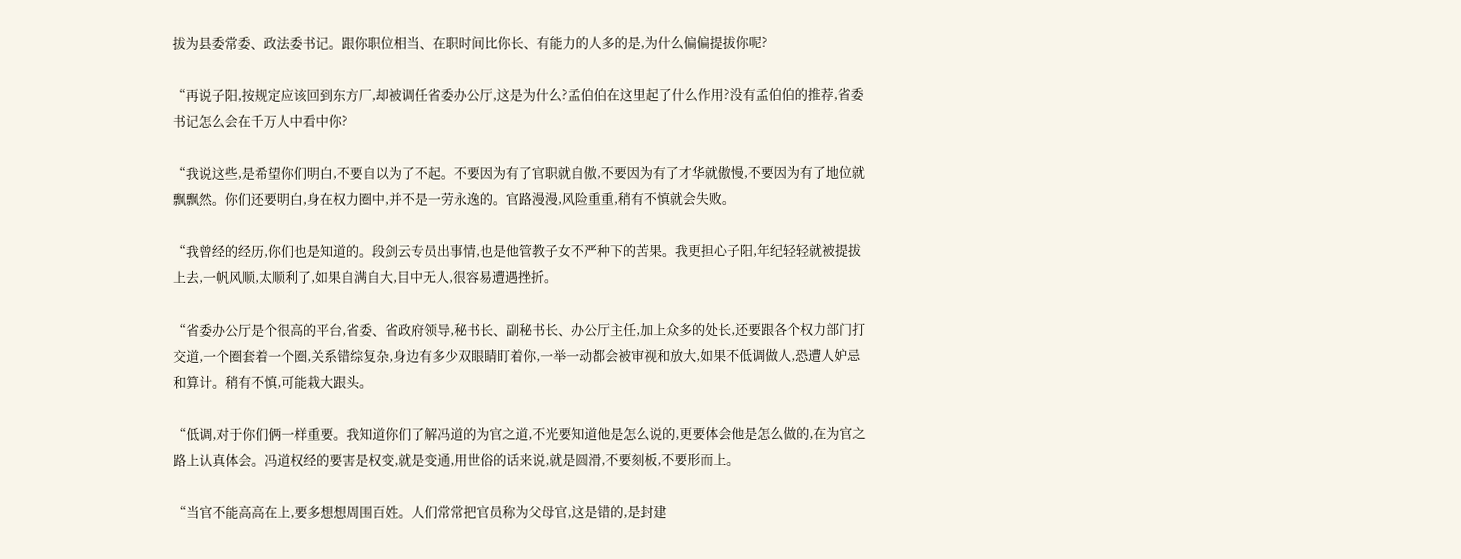拔为县委常委、政法委书记。跟你职位相当、在职时间比你长、有能力的人多的是,为什么偏偏提拔你呢?

“再说子阳,按规定应该回到东方厂,却被调任省委办公厅,这是为什么?孟伯伯在这里起了什么作用?没有孟伯伯的推荐,省委书记怎么会在千万人中看中你?

“我说这些,是希望你们明白,不要自以为了不起。不要因为有了官职就自傲,不要因为有了才华就傲慢,不要因为有了地位就飘飘然。你们还要明白,身在权力圈中,并不是一劳永逸的。官路漫漫,风险重重,稍有不慎就会失败。

“我曾经的经历,你们也是知道的。段剑云专员出事情,也是他管教子女不严种下的苦果。我更担心子阳,年纪轻轻就被提拔上去,一帆风顺,太顺利了,如果自满自大,目中无人,很容易遭遇挫折。

“省委办公厅是个很高的平台,省委、省政府领导,秘书长、副秘书长、办公厅主任,加上众多的处长,还要跟各个权力部门打交道,一个圈套着一个圈,关系错综复杂,身边有多少双眼睛盯着你,一举一动都会被审视和放大,如果不低调做人,恐遭人妒忌和算计。稍有不慎,可能栽大跟头。

“低调,对于你们俩一样重要。我知道你们了解冯道的为官之道,不光要知道他是怎么说的,更要体会他是怎么做的,在为官之路上认真体会。冯道权经的要害是权变,就是变通,用世俗的话来说,就是圆滑,不要刻板,不要形而上。

“当官不能高高在上,要多想想周围百姓。人们常常把官员称为父母官,这是错的,是封建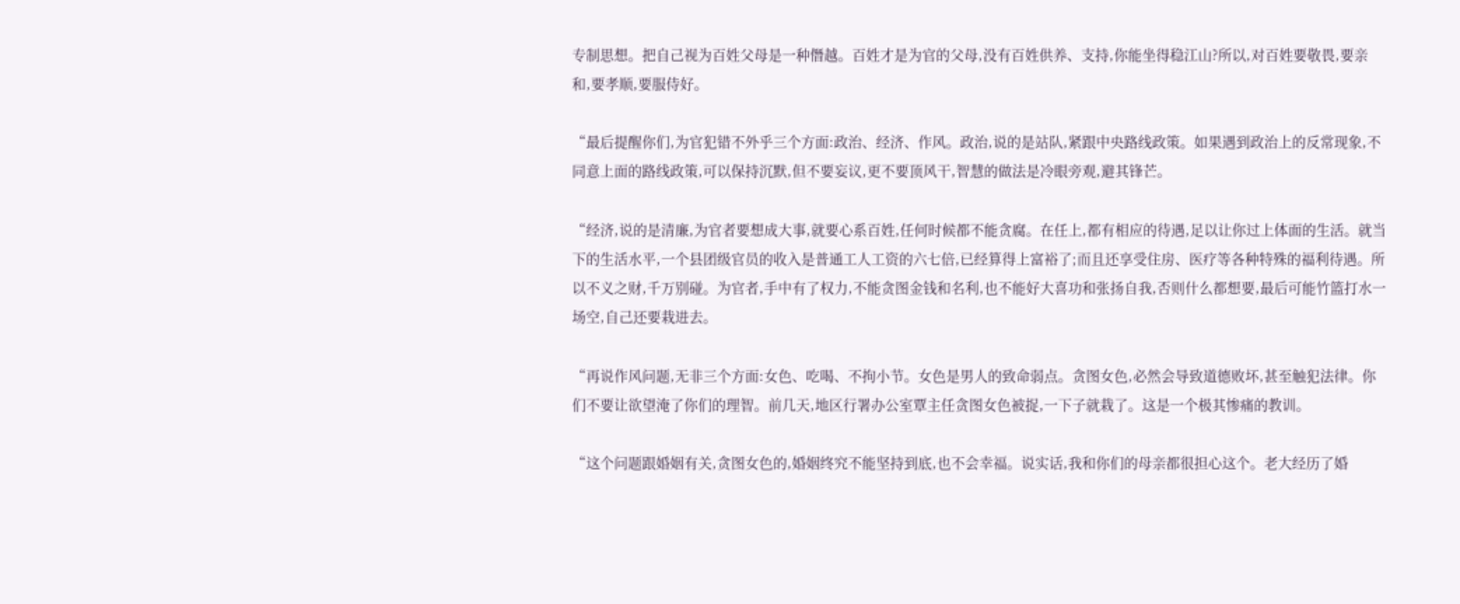专制思想。把自己视为百姓父母是一种僭越。百姓才是为官的父母,没有百姓供养、支持,你能坐得稳江山?所以,对百姓要敬畏,要亲和,要孝顺,要服侍好。

“最后提醒你们,为官犯错不外乎三个方面:政治、经济、作风。政治,说的是站队,紧跟中央路线政策。如果遇到政治上的反常现象,不同意上面的路线政策,可以保持沉默,但不要妄议,更不要顶风干,智慧的做法是冷眼旁观,避其锋芒。

“经济,说的是清廉,为官者要想成大事,就要心系百姓,任何时候都不能贪腐。在任上,都有相应的待遇,足以让你过上体面的生活。就当下的生活水平,一个县团级官员的收入是普通工人工资的六七倍,已经算得上富裕了;而且还享受住房、医疗等各种特殊的福利待遇。所以不义之财,千万别碰。为官者,手中有了权力,不能贪图金钱和名利,也不能好大喜功和张扬自我,否则什么都想要,最后可能竹篮打水一场空,自己还要栽进去。

“再说作风问题,无非三个方面:女色、吃喝、不拘小节。女色是男人的致命弱点。贪图女色,必然会导致道德败坏,甚至触犯法律。你们不要让欲望淹了你们的理智。前几天,地区行署办公室覃主任贪图女色被捉,一下子就栽了。这是一个极其惨痛的教训。

“这个问题跟婚姻有关,贪图女色的,婚姻终究不能坚持到底,也不会幸福。说实话,我和你们的母亲都很担心这个。老大经历了婚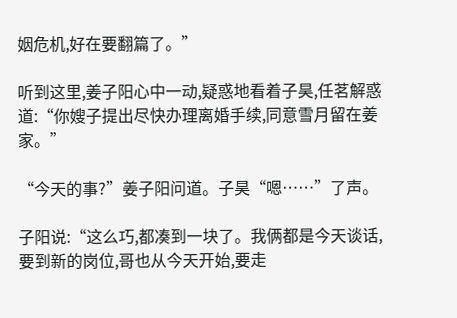姻危机,好在要翻篇了。”

听到这里,姜子阳心中一动,疑惑地看着子昊,任茗解惑道:“你嫂子提出尽快办理离婚手续,同意雪月留在姜家。”

“今天的事?”姜子阳问道。子昊“嗯……”了声。

子阳说:“这么巧,都凑到一块了。我俩都是今天谈话,要到新的岗位,哥也从今天开始,要走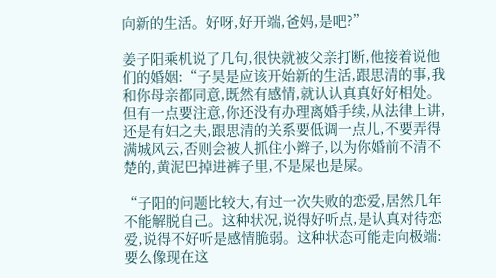向新的生活。好呀,好开端,爸妈,是吧?”

姜子阳乘机说了几句,很快就被父亲打断,他接着说他们的婚姻:“子昊是应该开始新的生活,跟思清的事,我和你母亲都同意,既然有感情,就认认真真好好相处。但有一点要注意,你还没有办理离婚手续,从法律上讲,还是有妇之夫,跟思清的关系要低调一点儿,不要弄得满城风云,否则会被人抓住小辫子,以为你婚前不清不楚的,黄泥巴掉进裤子里,不是屎也是屎。

“子阳的问题比较大,有过一次失败的恋爱,居然几年不能解脱自己。这种状况,说得好听点,是认真对待恋爱,说得不好听是感情脆弱。这种状态可能走向极端:要么像现在这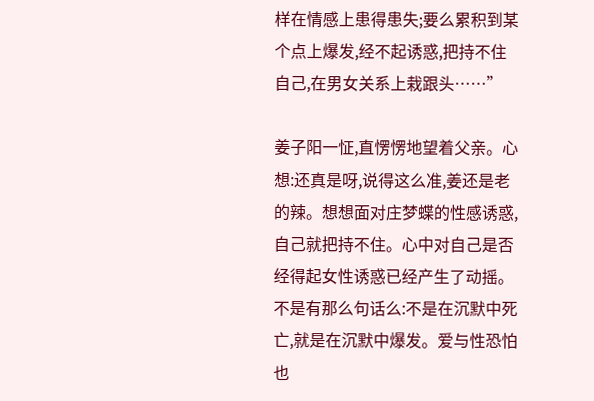样在情感上患得患失;要么累积到某个点上爆发,经不起诱惑,把持不住自己,在男女关系上栽跟头……”

姜子阳一怔,直愣愣地望着父亲。心想:还真是呀,说得这么准,姜还是老的辣。想想面对庄梦蝶的性感诱惑,自己就把持不住。心中对自己是否经得起女性诱惑已经产生了动摇。不是有那么句话么:不是在沉默中死亡,就是在沉默中爆发。爱与性恐怕也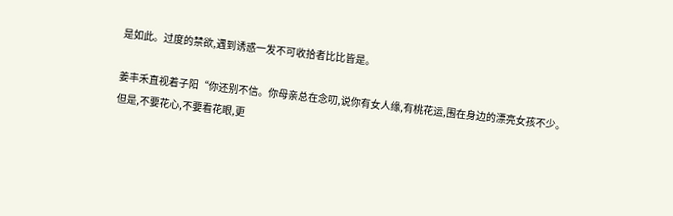是如此。过度的禁欲,遇到诱惑一发不可收拾者比比皆是。

姜丰禾直视着子阳“你还别不信。你母亲总在念叨,说你有女人缘,有桃花运,围在身边的漂亮女孩不少。但是,不要花心,不要看花眼,更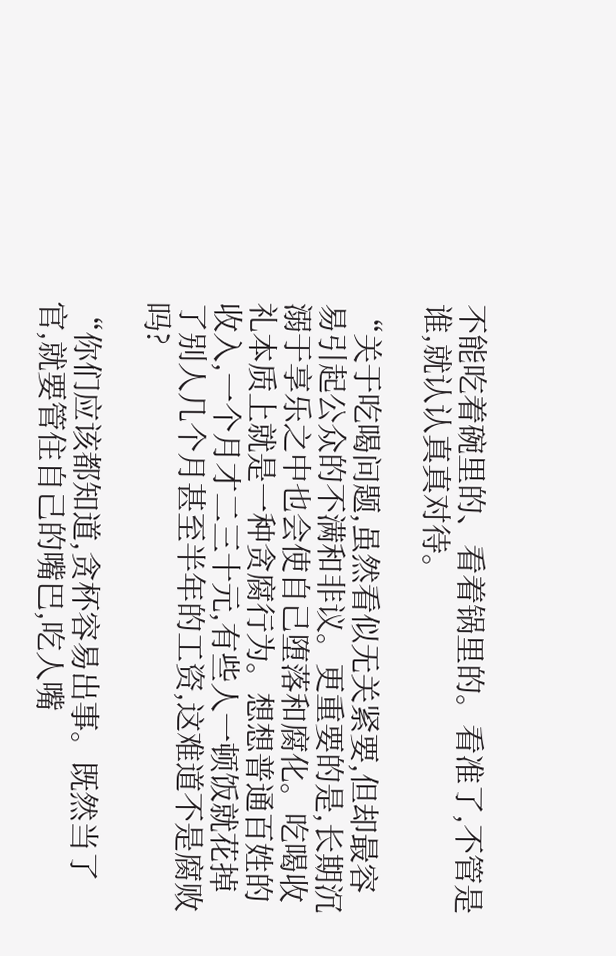不能吃着碗里的、看着锅里的。看准了,不管是谁,就认认真真对待。

“关于吃喝问题,虽然看似无关紧要,但却最容易引起公众的不满和非议。更重要的是,长期沉溺于享乐之中也会使自己堕落和腐化。吃喝收礼本质上就是一种贪腐行为。想想普通百姓的收入,一个月才二三十元,有些人一顿饭就花掉了别人几个月甚至半年的工资,这难道不是腐败吗?

“你们应该都知道,贪杯容易出事。既然当了官,就要管住自己的嘴巴,吃人嘴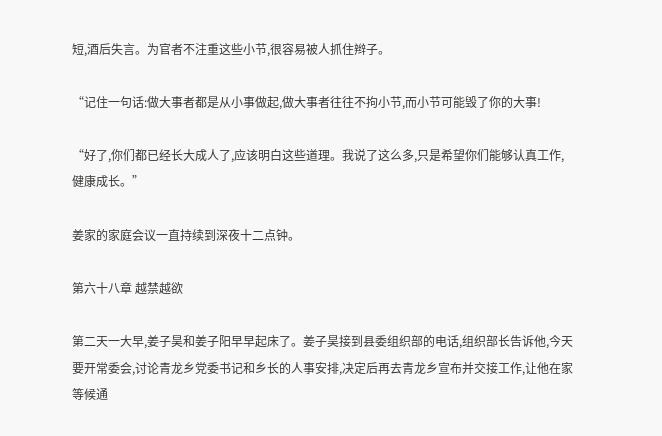短,酒后失言。为官者不注重这些小节,很容易被人抓住辫子。

“记住一句话:做大事者都是从小事做起,做大事者往往不拘小节,而小节可能毁了你的大事!

“好了,你们都已经长大成人了,应该明白这些道理。我说了这么多,只是希望你们能够认真工作,健康成长。”

姜家的家庭会议一直持续到深夜十二点钟。

第六十八章 越禁越欲

第二天一大早,姜子昊和姜子阳早早起床了。姜子昊接到县委组织部的电话,组织部长告诉他,今天要开常委会,讨论青龙乡党委书记和乡长的人事安排,决定后再去青龙乡宣布并交接工作,让他在家等候通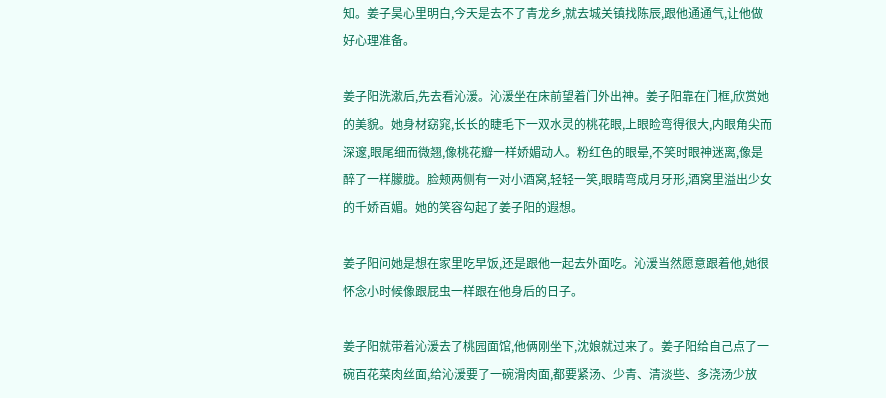知。姜子昊心里明白,今天是去不了青龙乡,就去城关镇找陈辰,跟他通通气,让他做好心理准备。

姜子阳洗漱后,先去看沁湲。沁湲坐在床前望着门外出神。姜子阳靠在门框,欣赏她的美貌。她身材窈窕,长长的睫毛下一双水灵的桃花眼,上眼睑弯得很大,内眼角尖而深邃,眼尾细而微翘,像桃花瓣一样娇媚动人。粉红色的眼晕,不笑时眼神迷离,像是醉了一样朦胧。脸颊两侧有一对小酒窝,轻轻一笑,眼睛弯成月牙形,酒窝里溢出少女的千娇百媚。她的笑容勾起了姜子阳的遐想。

姜子阳问她是想在家里吃早饭,还是跟他一起去外面吃。沁湲当然愿意跟着他,她很怀念小时候像跟屁虫一样跟在他身后的日子。

姜子阳就带着沁湲去了桃园面馆,他俩刚坐下,沈娘就过来了。姜子阳给自己点了一碗百花菜肉丝面,给沁湲要了一碗滑肉面,都要紧汤、少青、清淡些、多浇汤少放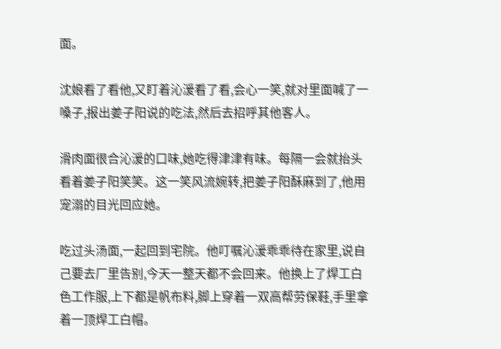面。

沈娘看了看他,又盯着沁湲看了看,会心一笑,就对里面喊了一嗓子,报出姜子阳说的吃法,然后去招呼其他客人。

滑肉面很合沁湲的口味,她吃得津津有味。每隔一会就抬头看着姜子阳笑笑。这一笑风流婉转,把姜子阳酥麻到了,他用宠溺的目光回应她。

吃过头汤面,一起回到宅院。他叮嘱沁湲乖乖待在家里,说自己要去厂里告别,今天一整天都不会回来。他换上了焊工白色工作服,上下都是帆布料,脚上穿着一双高帮劳保鞋,手里拿着一顶焊工白帽。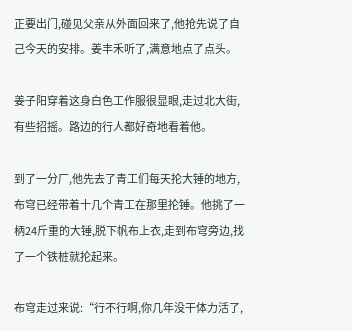正要出门,碰见父亲从外面回来了,他抢先说了自己今天的安排。姜丰禾听了,满意地点了点头。

姜子阳穿着这身白色工作服很显眼,走过北大街,有些招摇。路边的行人都好奇地看着他。

到了一分厂,他先去了青工们每天抡大锤的地方,布穹已经带着十几个青工在那里抡锤。他挑了一柄24斤重的大锤,脱下帆布上衣,走到布穹旁边,找了一个铁桩就抡起来。

布穹走过来说:“行不行啊,你几年没干体力活了,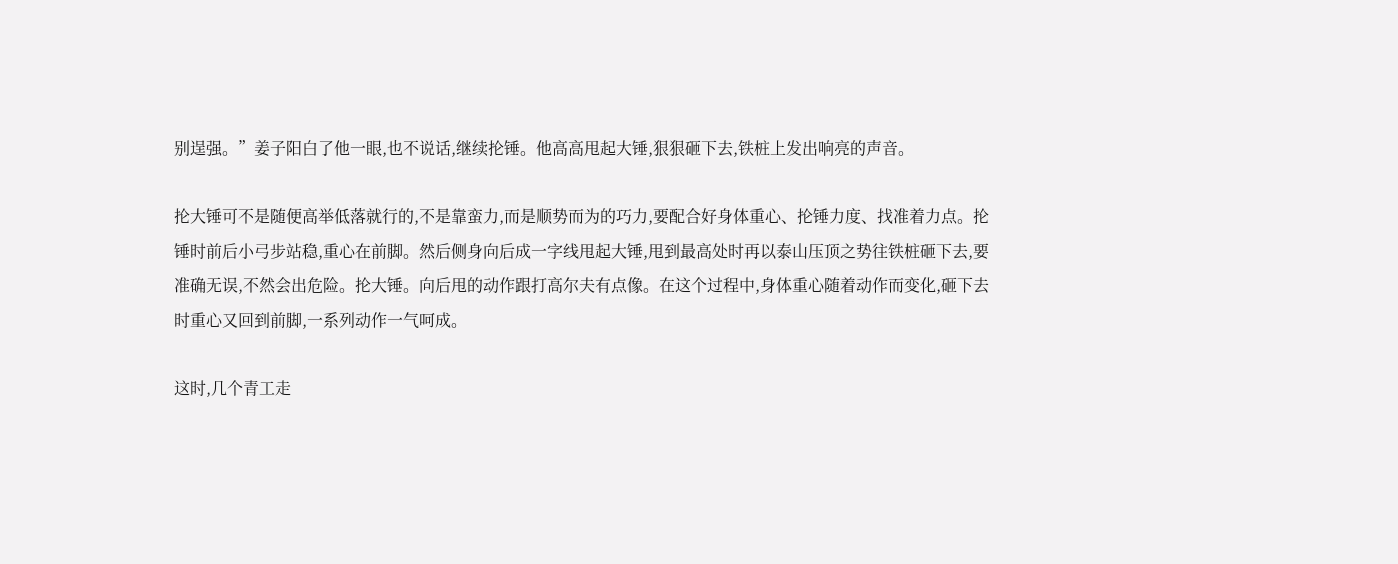别逞强。”姜子阳白了他一眼,也不说话,继续抡锤。他高高甩起大锤,狠狠砸下去,铁桩上发出响亮的声音。

抡大锤可不是随便高举低落就行的,不是靠蛮力,而是顺势而为的巧力,要配合好身体重心、抡锤力度、找准着力点。抡锤时前后小弓步站稳,重心在前脚。然后侧身向后成一字线甩起大锤,甩到最高处时再以泰山压顶之势往铁桩砸下去,要准确无误,不然会出危险。抡大锤。向后甩的动作跟打高尔夫有点像。在这个过程中,身体重心随着动作而变化,砸下去时重心又回到前脚,一系列动作一气呵成。

这时,几个青工走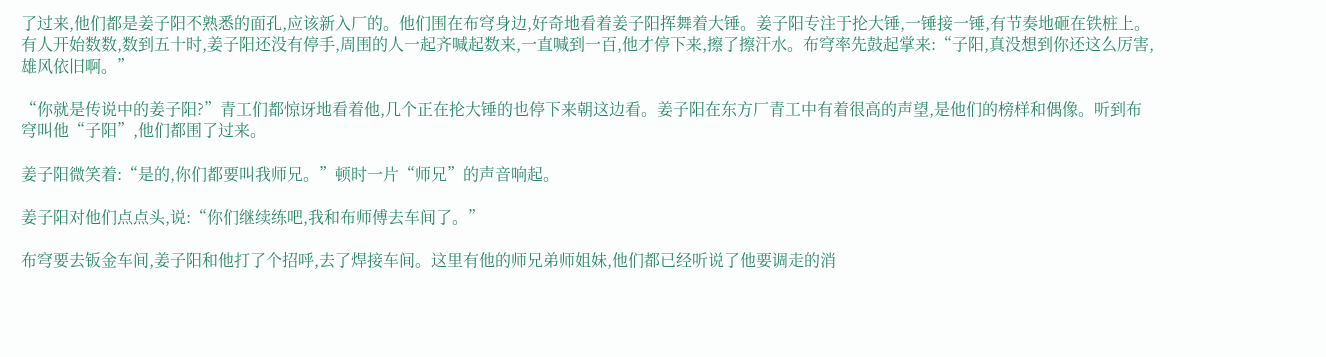了过来,他们都是姜子阳不熟悉的面孔,应该新入厂的。他们围在布穹身边,好奇地看着姜子阳挥舞着大锤。姜子阳专注于抡大锤,一锤接一锤,有节奏地砸在铁桩上。有人开始数数,数到五十时,姜子阳还没有停手,周围的人一起齐喊起数来,一直喊到一百,他才停下来,擦了擦汗水。布穹率先鼓起掌来:“子阳,真没想到你还这么厉害,雄风依旧啊。”

“你就是传说中的姜子阳?”青工们都惊讶地看着他,几个正在抡大锤的也停下来朝这边看。姜子阳在东方厂青工中有着很高的声望,是他们的榜样和偶像。听到布穹叫他“子阳”,他们都围了过来。

姜子阳微笑着:“是的,你们都要叫我师兄。”顿时一片“师兄”的声音响起。

姜子阳对他们点点头,说:“你们继续练吧,我和布师傅去车间了。”

布穹要去钣金车间,姜子阳和他打了个招呼,去了焊接车间。这里有他的师兄弟师姐妹,他们都已经听说了他要调走的消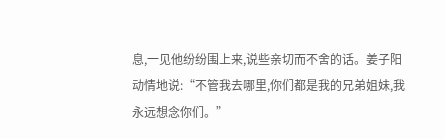息,一见他纷纷围上来,说些亲切而不舍的话。姜子阳动情地说:“不管我去哪里,你们都是我的兄弟姐妹,我永远想念你们。”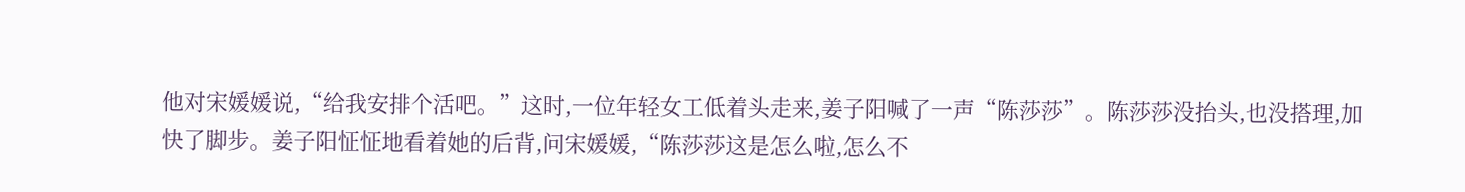他对宋媛媛说,“给我安排个活吧。”这时,一位年轻女工低着头走来,姜子阳喊了一声“陈莎莎”。陈莎莎没抬头,也没搭理,加快了脚步。姜子阳怔怔地看着她的后背,问宋媛媛,“陈莎莎这是怎么啦,怎么不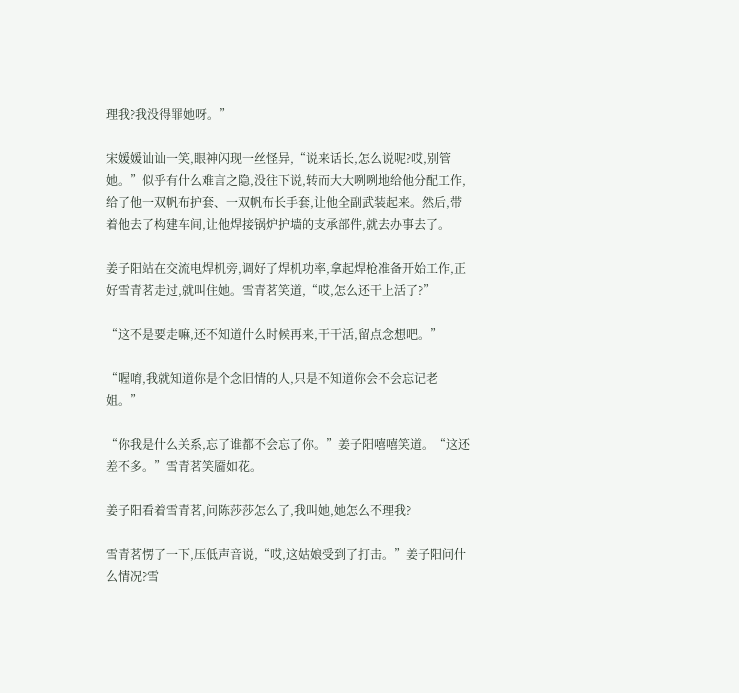理我?我没得罪她呀。”

宋媛媛讪讪一笑,眼神闪现一丝怪异,“说来话长,怎么说呢?哎,别管她。”似乎有什么难言之隐,没往下说,转而大大咧咧地给他分配工作,给了他一双帆布护套、一双帆布长手套,让他全副武装起来。然后,带着他去了构建车间,让他焊接锅炉护墙的支承部件,就去办事去了。

姜子阳站在交流电焊机旁,调好了焊机功率,拿起焊枪准备开始工作,正好雪青茗走过,就叫住她。雪青茗笑道,“哎,怎么还干上活了?”

“这不是要走嘛,还不知道什么时候再来,干干活,留点念想吧。”

“喔唷,我就知道你是个念旧情的人,只是不知道你会不会忘记老姐。”

“你我是什么关系,忘了谁都不会忘了你。”姜子阳嘻嘻笑道。“这还差不多。”雪青茗笑靥如花。

姜子阳看着雪青茗,问陈莎莎怎么了,我叫她,她怎么不理我?

雪青茗愣了一下,压低声音说,“哎,这姑娘受到了打击。”姜子阳问什么情况?雪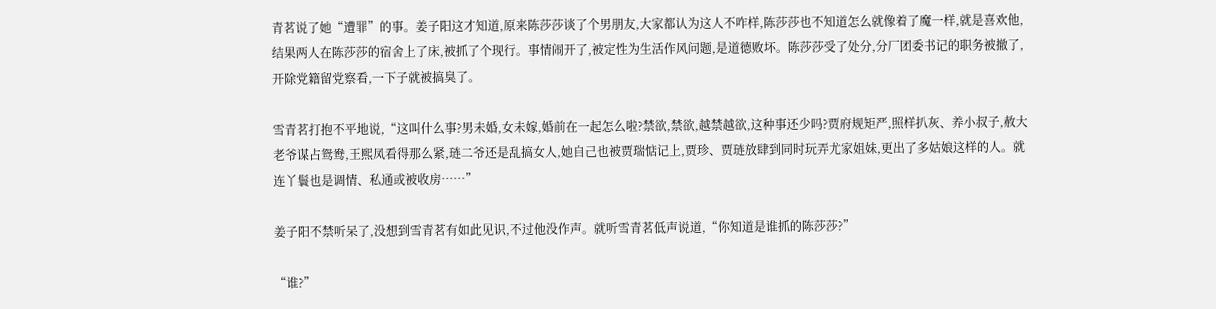青茗说了她“遭罪”的事。姜子阳这才知道,原来陈莎莎谈了个男朋友,大家都认为这人不咋样,陈莎莎也不知道怎么就像着了魔一样,就是喜欢他,结果两人在陈莎莎的宿舍上了床,被抓了个现行。事情闹开了,被定性为生活作风问题,是道德败坏。陈莎莎受了处分,分厂团委书记的职务被撤了,开除党籍留党察看,一下子就被搞臭了。

雪青茗打抱不平地说,“这叫什么事?男未婚,女未嫁,婚前在一起怎么啦?禁欲,禁欲,越禁越欲,这种事还少吗?贾府规矩严,照样扒灰、养小叔子,赦大老爷谋占鸳鸯,王熙凤看得那么紧,琏二爷还是乱搞女人,她自己也被贾瑞惦记上,贾珍、贾琏放肆到同时玩弄尤家姐妹,更出了多姑娘这样的人。就连丫鬟也是调情、私通或被收房……”

姜子阳不禁听呆了,没想到雪青茗有如此见识,不过他没作声。就听雪青茗低声说道,“你知道是谁抓的陈莎莎?”

“谁?”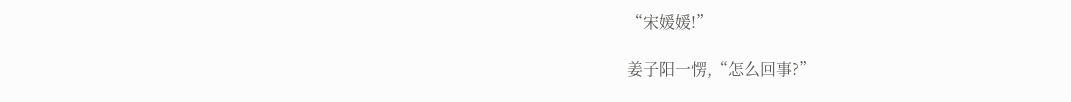“宋媛媛!”

姜子阳一愣,“怎么回事?”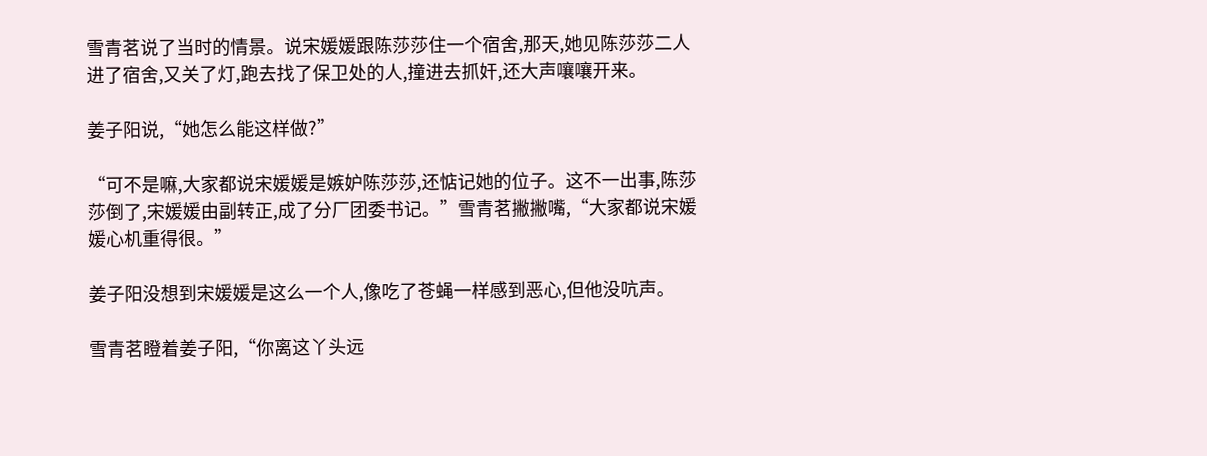雪青茗说了当时的情景。说宋媛媛跟陈莎莎住一个宿舍,那天,她见陈莎莎二人进了宿舍,又关了灯,跑去找了保卫处的人,撞进去抓奸,还大声嚷嚷开来。

姜子阳说,“她怎么能这样做?”

“可不是嘛,大家都说宋媛媛是嫉妒陈莎莎,还惦记她的位子。这不一出事,陈莎莎倒了,宋媛媛由副转正,成了分厂团委书记。”雪青茗撇撇嘴,“大家都说宋媛媛心机重得很。”

姜子阳没想到宋媛媛是这么一个人,像吃了苍蝇一样感到恶心,但他没吭声。

雪青茗瞪着姜子阳,“你离这丫头远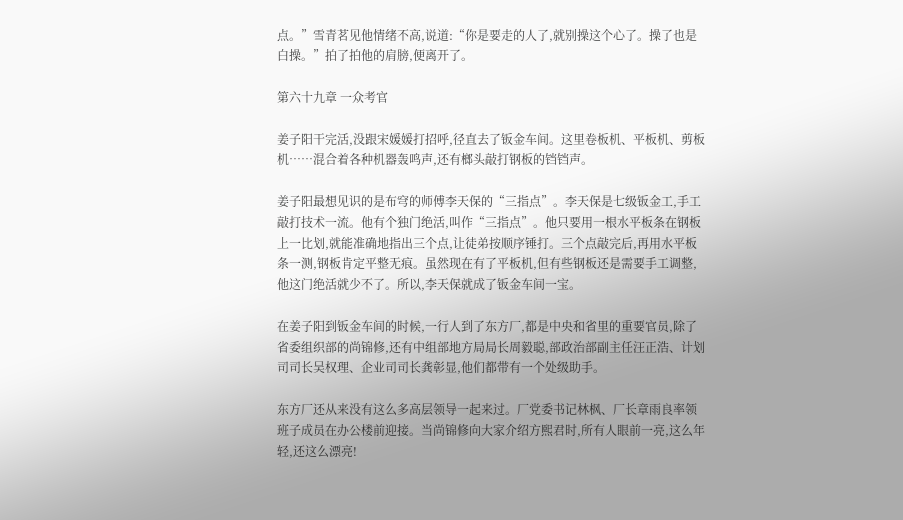点。”雪青茗见他情绪不高,说道:“你是要走的人了,就别操这个心了。操了也是白操。”拍了拍他的肩膀,便离开了。

第六十九章 一众考官

姜子阳干完活,没跟宋媛媛打招呼,径直去了钣金车间。这里卷板机、平板机、剪板机……混合着各种机器轰鸣声,还有榔头敲打钢板的铛铛声。

姜子阳最想见识的是布穹的师傅李天保的“三指点”。李天保是七级钣金工,手工敲打技术一流。他有个独门绝活,叫作“三指点”。他只要用一根水平板条在钢板上一比划,就能准确地指出三个点,让徒弟按顺序锤打。三个点敲完后,再用水平板条一测,钢板肯定平整无痕。虽然现在有了平板机,但有些钢板还是需要手工调整,他这门绝活就少不了。所以,李天保就成了钣金车间一宝。

在姜子阳到钣金车间的时候,一行人到了东方厂,都是中央和省里的重要官员,除了省委组织部的尚锦修,还有中组部地方局局长周毅聪,部政治部副主任汪正浩、计划司司长吴权理、企业司司长龚彰显,他们都带有一个处级助手。

东方厂还从来没有这么多高层领导一起来过。厂党委书记林枫、厂长章雨良率领班子成员在办公楼前迎接。当尚锦修向大家介绍方熙君时,所有人眼前一亮,这么年轻,还这么漂亮!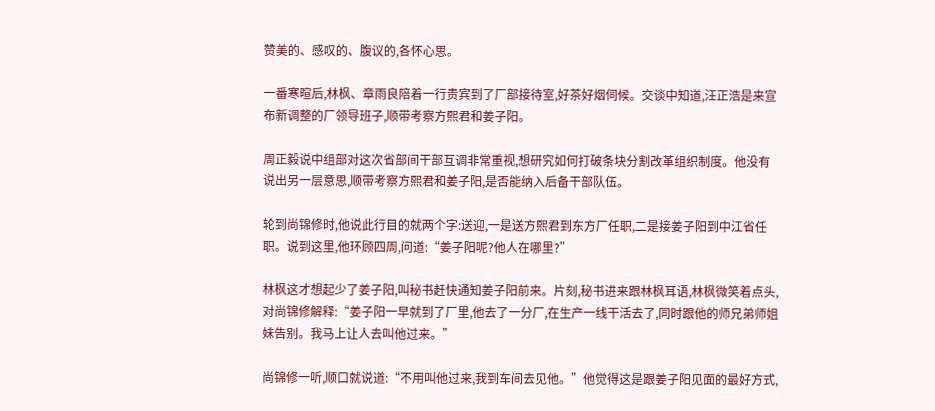赞美的、感叹的、腹议的,各怀心思。

一番寒暄后,林枫、章雨良陪着一行贵宾到了厂部接待室,好茶好烟伺候。交谈中知道,汪正浩是来宣布新调整的厂领导班子,顺带考察方熙君和姜子阳。

周正毅说中组部对这次省部间干部互调非常重视,想研究如何打破条块分割改革组织制度。他没有说出另一层意思,顺带考察方熙君和姜子阳,是否能纳入后备干部队伍。

轮到尚锦修时,他说此行目的就两个字:送迎,一是送方熙君到东方厂任职,二是接姜子阳到中江省任职。说到这里,他环顾四周,问道:“姜子阳呢?他人在哪里?”

林枫这才想起少了姜子阳,叫秘书赶快通知姜子阳前来。片刻,秘书进来跟林枫耳语,林枫微笑着点头,对尚锦修解释:“姜子阳一早就到了厂里,他去了一分厂,在生产一线干活去了,同时跟他的师兄弟师姐妹告别。我马上让人去叫他过来。”

尚锦修一听,顺口就说道:“不用叫他过来,我到车间去见他。”他觉得这是跟姜子阳见面的最好方式,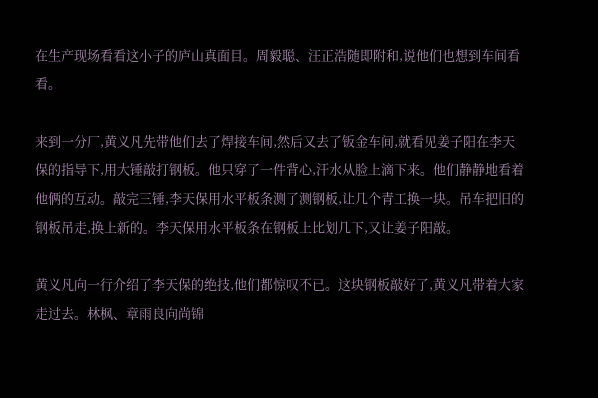在生产现场看看这小子的庐山真面目。周毅聪、汪正浩随即附和,说他们也想到车间看看。

来到一分厂,黄义凡先带他们去了焊接车间,然后又去了钣金车间,就看见姜子阳在李天保的指导下,用大锤敲打钢板。他只穿了一件背心,汗水从脸上滴下来。他们静静地看着他俩的互动。敲完三锤,李天保用水平板条测了测钢板,让几个青工换一块。吊车把旧的钢板吊走,换上新的。李天保用水平板条在钢板上比划几下,又让姜子阳敲。

黄义凡向一行介绍了李天保的绝技,他们都惊叹不已。这块钢板敲好了,黄义凡带着大家走过去。林枫、章雨良向尚锦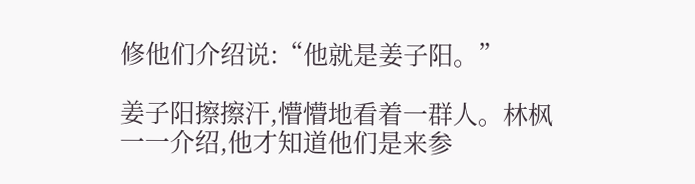修他们介绍说:“他就是姜子阳。”

姜子阳擦擦汗,懵懵地看着一群人。林枫一一介绍,他才知道他们是来参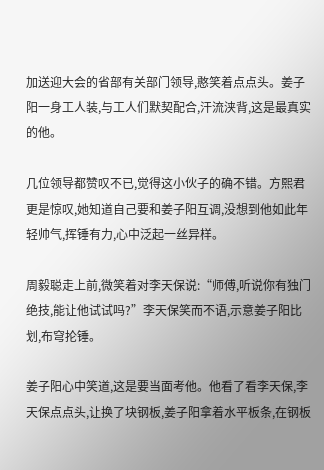加送迎大会的省部有关部门领导,憨笑着点点头。姜子阳一身工人装,与工人们默契配合,汗流浃背,这是最真实的他。

几位领导都赞叹不已,觉得这小伙子的确不错。方熙君更是惊叹,她知道自己要和姜子阳互调,没想到他如此年轻帅气,挥锤有力,心中泛起一丝异样。

周毅聪走上前,微笑着对李天保说:“师傅,听说你有独门绝技,能让他试试吗?”李天保笑而不语,示意姜子阳比划,布穹抡锤。

姜子阳心中笑道,这是要当面考他。他看了看李天保,李天保点点头,让换了块钢板,姜子阳拿着水平板条,在钢板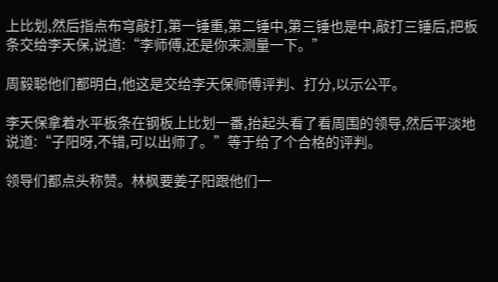上比划,然后指点布穹敲打,第一锤重,第二锤中,第三锤也是中,敲打三锤后,把板条交给李天保,说道:“李师傅,还是你来测量一下。”

周毅聪他们都明白,他这是交给李天保师傅评判、打分,以示公平。

李天保拿着水平板条在钢板上比划一番,抬起头看了看周围的领导,然后平淡地说道:“子阳呀,不错,可以出师了。”等于给了个合格的评判。

领导们都点头称赞。林枫要姜子阳跟他们一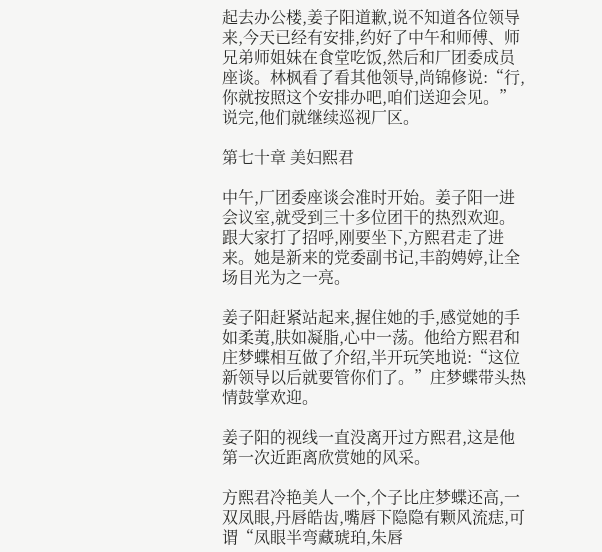起去办公楼,姜子阳道歉,说不知道各位领导来,今天已经有安排,约好了中午和师傅、师兄弟师姐妹在食堂吃饭,然后和厂团委成员座谈。林枫看了看其他领导,尚锦修说:“行,你就按照这个安排办吧,咱们送迎会见。”说完,他们就继续巡视厂区。

第七十章 美妇熙君

中午,厂团委座谈会准时开始。姜子阳一进会议室,就受到三十多位团干的热烈欢迎。跟大家打了招呼,刚要坐下,方熙君走了进来。她是新来的党委副书记,丰韵娉婷,让全场目光为之一亮。

姜子阳赶紧站起来,握住她的手,感觉她的手如柔荑,肤如凝脂,心中一荡。他给方熙君和庄梦蝶相互做了介绍,半开玩笑地说:“这位新领导以后就要管你们了。”庄梦蝶带头热情鼓掌欢迎。

姜子阳的视线一直没离开过方熙君,这是他第一次近距离欣赏她的风采。

方熙君冷艳美人一个,个子比庄梦蝶还高,一双凤眼,丹唇皓齿,嘴唇下隐隐有颗风流痣,可谓“凤眼半弯藏琥珀,朱唇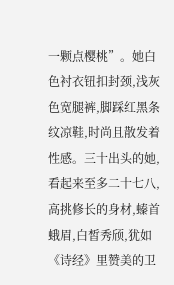一颗点樱桃”。她白色衬衣钮扣封颈,浅灰色宽腿裤,脚踩红黑条纹凉鞋,时尚且散发着性感。三十出头的她,看起来至多二十七八,高挑修长的身材,螓首蛾眉,白皙秀颀,犹如《诗经》里赞美的卫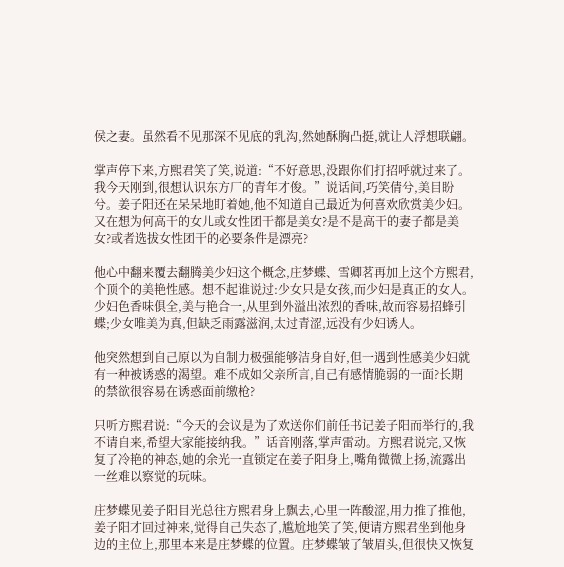侯之妻。虽然看不见那深不见底的乳沟,然她酥胸凸挺,就让人浮想联翩。

掌声停下来,方熙君笑了笑,说道:“不好意思,没跟你们打招呼就过来了。我今天刚到,很想认识东方厂的青年才俊。”说话间,巧笑倩兮,美目盼兮。姜子阳还在呆呆地盯着她,他不知道自己最近为何喜欢欣赏美少妇。又在想为何高干的女儿或女性团干都是美女?是不是高干的妻子都是美女?或者选拔女性团干的必要条件是漂亮?

他心中翻来覆去翻腾美少妇这个概念,庄梦蝶、雪卿茗再加上这个方熙君,个顶个的美艳性感。想不起谁说过:少女只是女孩,而少妇是真正的女人。少妇色香味俱全,美与艳合一,从里到外溢出浓烈的香味,故而容易招蜂引蝶;少女唯美为真,但缺乏雨露滋润,太过青涩,远没有少妇诱人。

他突然想到自己原以为自制力极强能够洁身自好,但一遇到性感美少妇就有一种被诱惑的渴望。难不成如父亲所言,自己有感情脆弱的一面?长期的禁欲很容易在诱惑面前缴枪?

只听方熙君说:“今天的会议是为了欢送你们前任书记姜子阳而举行的,我不请自来,希望大家能接纳我。”话音刚落,掌声雷动。方熙君说完,又恢复了冷艳的神态,她的余光一直锁定在姜子阳身上,嘴角微微上扬,流露出一丝难以察觉的玩味。

庄梦蝶见姜子阳目光总往方熙君身上飘去,心里一阵酸涩,用力推了推他,姜子阳才回过神来,觉得自己失态了,尴尬地笑了笑,便请方熙君坐到他身边的主位上,那里本来是庄梦蝶的位置。庄梦蝶皱了皱眉头,但很快又恢复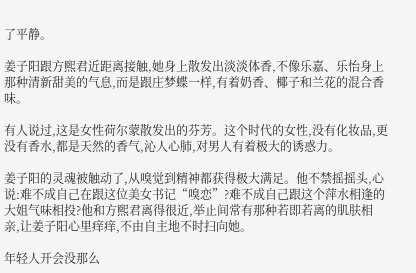了平静。

姜子阳跟方熙君近距离接触,她身上散发出淡淡体香,不像乐嘉、乐怡身上那种清新甜美的气息,而是跟庄梦蝶一样,有着奶香、椰子和兰花的混合香味。

有人说过,这是女性荷尔蒙散发出的芬芳。这个时代的女性,没有化妆品,更没有香水,都是天然的香气,沁人心肺,对男人有着极大的诱惑力。

姜子阳的灵魂被触动了,从嗅觉到精神都获得极大满足。他不禁摇摇头,心说:难不成自己在跟这位美女书记“嗅恋”?难不成自己跟这个萍水相逢的大姐气味相投?他和方熙君离得很近,举止间常有那种若即若离的肌肤相亲,让姜子阳心里痒痒,不由自主地不时扫向她。

年轻人开会没那么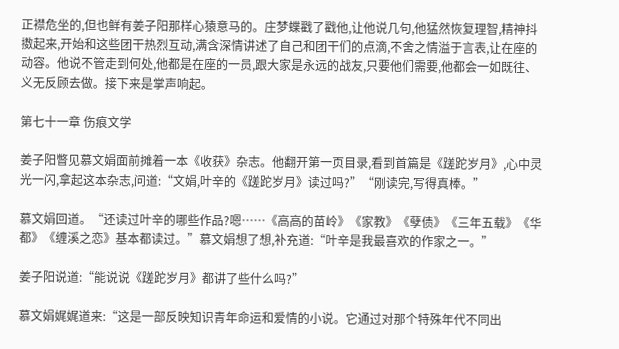正襟危坐的,但也鲜有姜子阳那样心猿意马的。庄梦蝶戳了戳他,让他说几句,他猛然恢复理智,精神抖擞起来,开始和这些团干热烈互动,满含深情讲述了自己和团干们的点滴,不舍之情溢于言表,让在座的动容。他说不管走到何处,他都是在座的一员,跟大家是永远的战友,只要他们需要,他都会一如既往、义无反顾去做。接下来是掌声响起。

第七十一章 伤痕文学

姜子阳瞥见慕文娟面前摊着一本《收获》杂志。他翻开第一页目录,看到首篇是《蹉跎岁月》,心中灵光一闪,拿起这本杂志,问道:“文娟,叶辛的《蹉跎岁月》读过吗?”“刚读完,写得真棒。”

慕文娟回道。“还读过叶辛的哪些作品?嗯……《高高的苗岭》《家教》《孽债》《三年五载》《华都》《缠溪之恋》基本都读过。”慕文娟想了想,补充道:“叶辛是我最喜欢的作家之一。”

姜子阳说道:“能说说《蹉跎岁月》都讲了些什么吗?”

慕文娟娓娓道来:“这是一部反映知识青年命运和爱情的小说。它通过对那个特殊年代不同出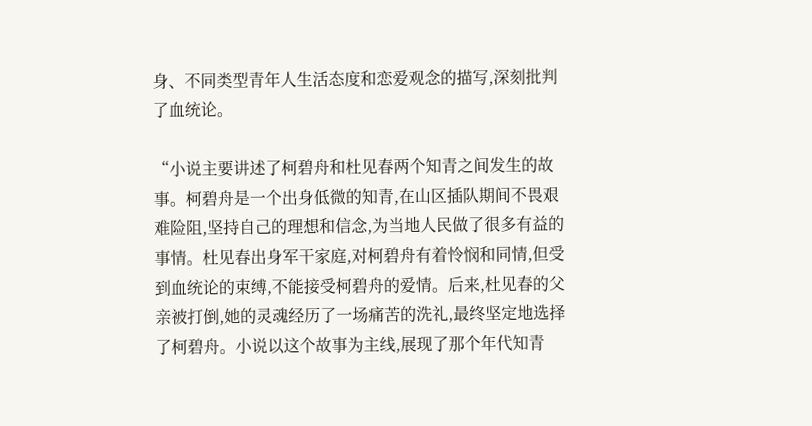身、不同类型青年人生活态度和恋爱观念的描写,深刻批判了血统论。

“小说主要讲述了柯碧舟和杜见春两个知青之间发生的故事。柯碧舟是一个出身低微的知青,在山区插队期间不畏艰难险阻,坚持自己的理想和信念,为当地人民做了很多有益的事情。杜见春出身军干家庭,对柯碧舟有着怜悯和同情,但受到血统论的束缚,不能接受柯碧舟的爱情。后来,杜见春的父亲被打倒,她的灵魂经历了一场痛苦的洗礼,最终坚定地选择了柯碧舟。小说以这个故事为主线,展现了那个年代知青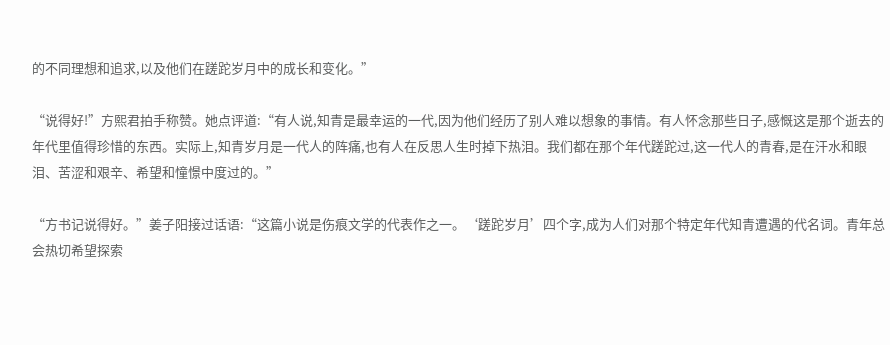的不同理想和追求,以及他们在蹉跎岁月中的成长和变化。”

“说得好!”方熙君拍手称赞。她点评道:“有人说,知青是最幸运的一代,因为他们经历了别人难以想象的事情。有人怀念那些日子,感慨这是那个逝去的年代里值得珍惜的东西。实际上,知青岁月是一代人的阵痛,也有人在反思人生时掉下热泪。我们都在那个年代蹉跎过,这一代人的青春,是在汗水和眼泪、苦涩和艰辛、希望和憧憬中度过的。”

“方书记说得好。”姜子阳接过话语:“这篇小说是伤痕文学的代表作之一。‘蹉跎岁月’四个字,成为人们对那个特定年代知青遭遇的代名词。青年总会热切希望探索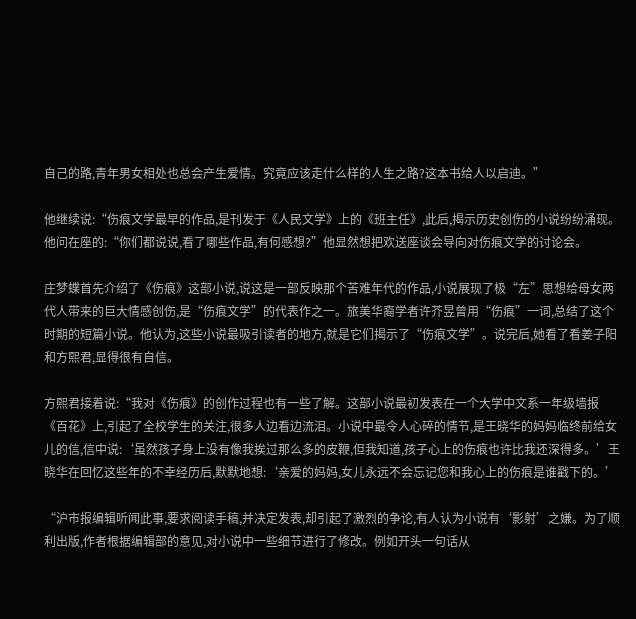自己的路,青年男女相处也总会产生爱情。究竟应该走什么样的人生之路?这本书给人以启迪。”

他继续说:“伤痕文学最早的作品,是刊发于《人民文学》上的《班主任》,此后,揭示历史创伤的小说纷纷涌现。他问在座的:“你们都说说,看了哪些作品,有何感想?”他显然想把欢送座谈会导向对伤痕文学的讨论会。

庄梦蝶首先介绍了《伤痕》这部小说,说这是一部反映那个苦难年代的作品,小说展现了极“左”思想给母女两代人带来的巨大情感创伤,是“伤痕文学”的代表作之一。旅美华裔学者许芥昱曾用“伤痕”一词,总结了这个时期的短篇小说。他认为,这些小说最吸引读者的地方,就是它们揭示了“伤痕文学”。说完后,她看了看姜子阳和方熙君,显得很有自信。

方熙君接着说:“我对《伤痕》的创作过程也有一些了解。这部小说最初发表在一个大学中文系一年级墙报《百花》上,引起了全校学生的关注,很多人边看边流泪。小说中最令人心碎的情节,是王晓华的妈妈临终前给女儿的信,信中说:‘虽然孩子身上没有像我挨过那么多的皮鞭,但我知道,孩子心上的伤痕也许比我还深得多。’王晓华在回忆这些年的不幸经历后,默默地想:‘亲爱的妈妈,女儿永远不会忘记您和我心上的伤痕是谁戳下的。’

“沪市报编辑听闻此事,要求阅读手稿,并决定发表,却引起了激烈的争论,有人认为小说有‘影射’之嫌。为了顺利出版,作者根据编辑部的意见,对小说中一些细节进行了修改。例如开头一句话从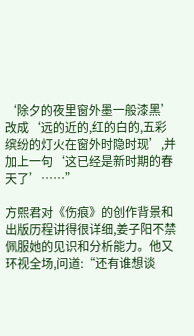‘除夕的夜里窗外墨一般漆黑’改成‘远的近的,红的白的,五彩缤纷的灯火在窗外时隐时现’,并加上一句‘这已经是新时期的春天了’……”

方熙君对《伤痕》的创作背景和出版历程讲得很详细,姜子阳不禁佩服她的见识和分析能力。他又环视全场,问道:“还有谁想谈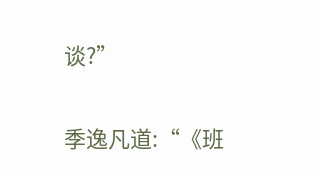谈?”

季逸凡道:“《班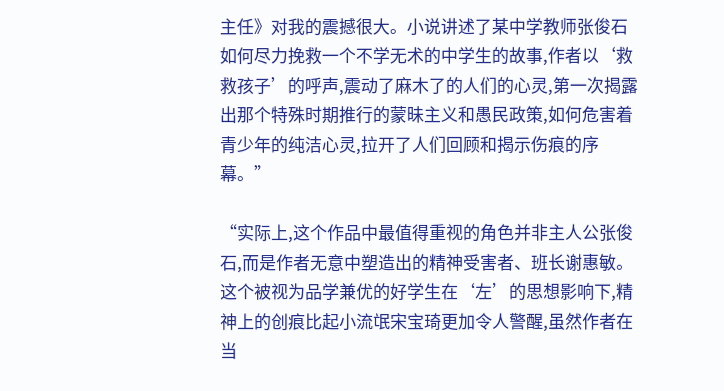主任》对我的震撼很大。小说讲述了某中学教师张俊石如何尽力挽救一个不学无术的中学生的故事,作者以‘救救孩子’的呼声,震动了麻木了的人们的心灵,第一次揭露出那个特殊时期推行的蒙昧主义和愚民政策,如何危害着青少年的纯洁心灵,拉开了人们回顾和揭示伤痕的序幕。”

“实际上,这个作品中最值得重视的角色并非主人公张俊石,而是作者无意中塑造出的精神受害者、班长谢惠敏。这个被视为品学兼优的好学生在‘左’的思想影响下,精神上的创痕比起小流氓宋宝琦更加令人警醒,虽然作者在当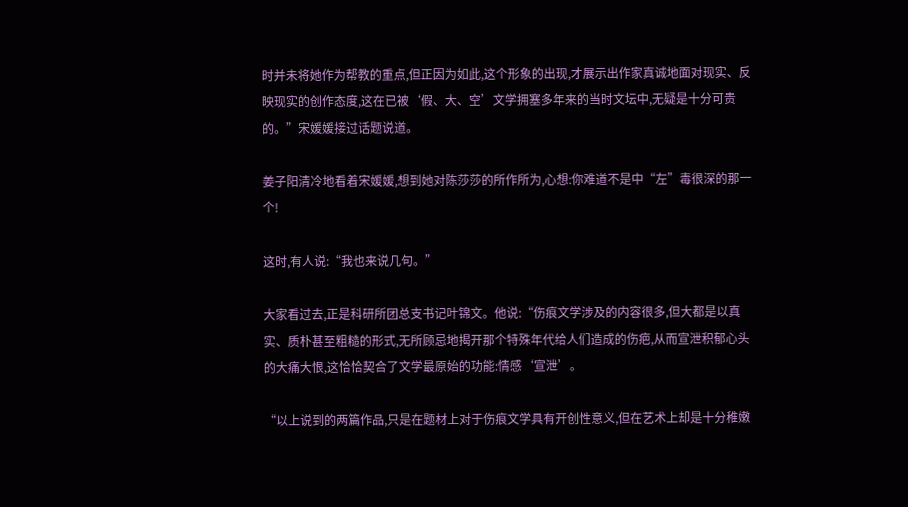时并未将她作为帮教的重点,但正因为如此,这个形象的出现,才展示出作家真诚地面对现实、反映现实的创作态度,这在已被‘假、大、空’文学拥塞多年来的当时文坛中,无疑是十分可贵的。”宋媛媛接过话题说道。

姜子阳清冷地看着宋媛媛,想到她对陈莎莎的所作所为,心想:你难道不是中“左”毒很深的那一个!

这时,有人说:“我也来说几句。”

大家看过去,正是科研所团总支书记叶锦文。他说:“伤痕文学涉及的内容很多,但大都是以真实、质朴甚至粗糙的形式,无所顾忌地揭开那个特殊年代给人们造成的伤疤,从而宣泄积郁心头的大痛大恨,这恰恰契合了文学最原始的功能:情感‘宣泄’。

“以上说到的两篇作品,只是在题材上对于伤痕文学具有开创性意义,但在艺术上却是十分稚嫩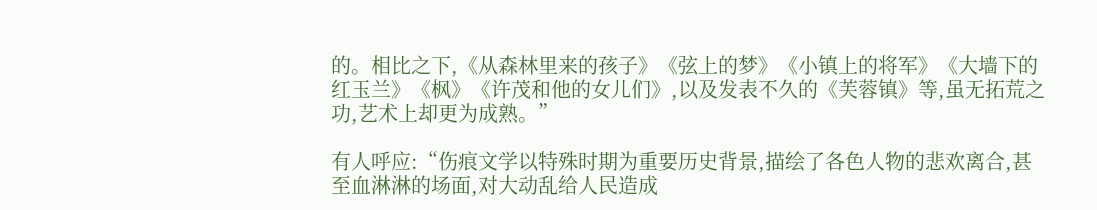的。相比之下,《从森林里来的孩子》《弦上的梦》《小镇上的将军》《大墙下的红玉兰》《枫》《许茂和他的女儿们》,以及发表不久的《芙蓉镇》等,虽无拓荒之功,艺术上却更为成熟。”

有人呼应:“伤痕文学以特殊时期为重要历史背景,描绘了各色人物的悲欢离合,甚至血淋淋的场面,对大动乱给人民造成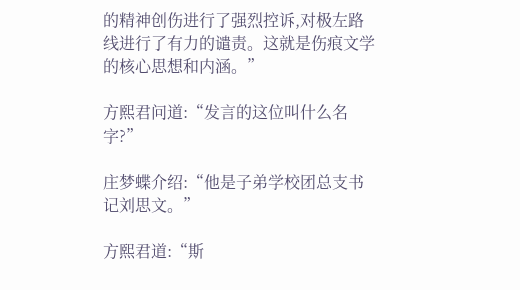的精神创伤进行了强烈控诉,对极左路线进行了有力的谴责。这就是伤痕文学的核心思想和内涵。”

方熙君问道:“发言的这位叫什么名字?”

庄梦蝶介绍:“他是子弟学校团总支书记刘思文。”

方熙君道:“斯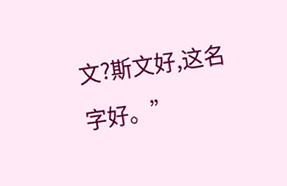文?斯文好,这名字好。”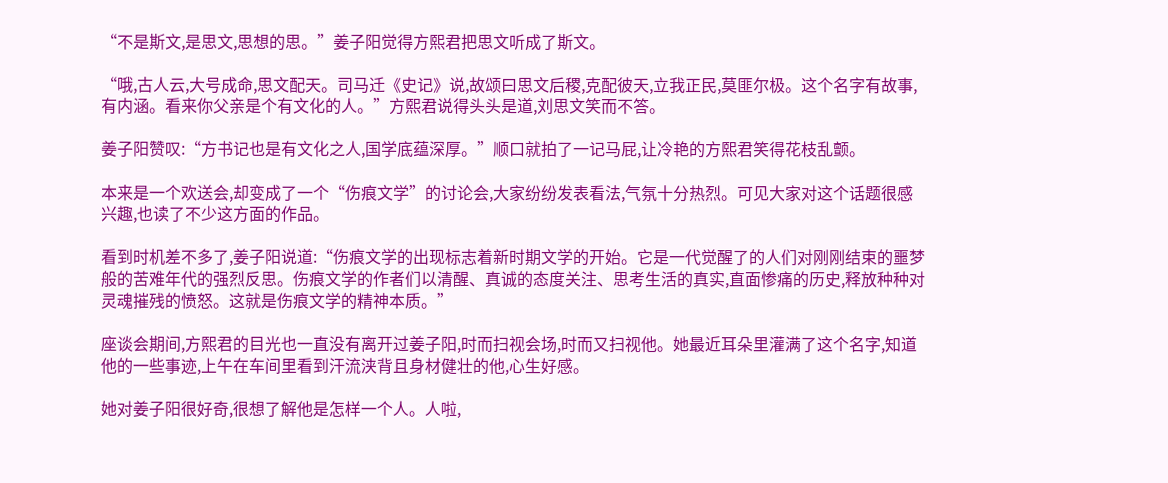“不是斯文,是思文,思想的思。”姜子阳觉得方熙君把思文听成了斯文。

“哦,古人云,大号成命,思文配天。司马迁《史记》说,故颂曰思文后稷,克配彼天,立我正民,莫匪尔极。这个名字有故事,有内涵。看来你父亲是个有文化的人。”方熙君说得头头是道,刘思文笑而不答。

姜子阳赞叹:“方书记也是有文化之人,国学底蕴深厚。”顺口就拍了一记马屁,让冷艳的方熙君笑得花枝乱颤。

本来是一个欢送会,却变成了一个“伤痕文学”的讨论会,大家纷纷发表看法,气氛十分热烈。可见大家对这个话题很感兴趣,也读了不少这方面的作品。

看到时机差不多了,姜子阳说道:“伤痕文学的出现标志着新时期文学的开始。它是一代觉醒了的人们对刚刚结束的噩梦般的苦难年代的强烈反思。伤痕文学的作者们以清醒、真诚的态度关注、思考生活的真实,直面惨痛的历史,释放种种对灵魂摧残的愤怒。这就是伤痕文学的精神本质。”

座谈会期间,方熙君的目光也一直没有离开过姜子阳,时而扫视会场,时而又扫视他。她最近耳朵里灌满了这个名字,知道他的一些事迹,上午在车间里看到汗流浃背且身材健壮的他,心生好感。

她对姜子阳很好奇,很想了解他是怎样一个人。人啦,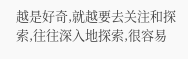越是好奇,就越要去关注和探索,往往深入地探索,很容易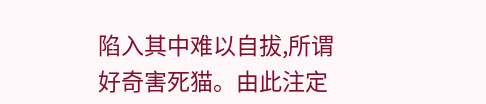陷入其中难以自拔,所谓好奇害死猫。由此注定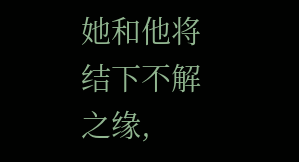她和他将结下不解之缘,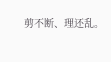剪不断、理还乱。